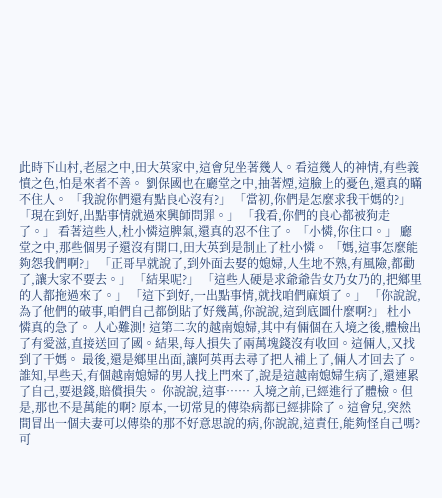此時下山村,老屋之中,田大英家中,這會兒坐著幾人。看這幾人的神情,有些義憤之色,怕是來者不善。 劉保國也在廳堂之中,抽著煙,這臉上的憂色,還真的瞞不住人。 「我說你們還有點良心沒有?」 「當初,你們是怎麼求我干媽的?」 「現在到好,出點事情就過來興師問罪。」 「我看,你們的良心都被狗走了。」 看著這些人,杜小憐這脾氣,還真的忍不住了。 「小憐,你住口。」 廳堂之中,那些個男子還沒有開口,田大英到是制止了杜小憐。 「媽,這事怎麼能夠怨我們啊?」 「正哥早就說了,到外面去娶的媳婦,人生地不熟,有風險,都勸了,讓大家不要去。」 「結果呢?」 「這些人硬是求爺爺告女乃女乃的,把鄉里的人都拖過來了。」 「這下到好,一出點事情,就找咱們麻煩了。」 「你說說,為了他們的破事,咱們自己都倒貼了好幾萬,你說說,這到底圖什麼啊?」 杜小憐真的急了。 人心難測! 這第二次的越南媳婦,其中有倆個在入境之後,體檢出了有愛滋,直接送回了國。結果,每人損失了兩萬塊錢沒有收回。這倆人,又找到了干媽。 最後,還是鄉里出面,讓阿英再去尋了把人補上了,倆人才回去了。 誰知,早些天,有個越南媳婦的男人找上門來了,說是這越南媳婦生病了,還連累了自己,要退錢,賠償損失。 你說說,這事…… 入境之前,已經進行了體檢。但是,那也不是萬能的啊? 原本,一切常見的傳染病都已經排除了。這會兒,突然間冒出一個夫妻可以傳染的那不好意思說的病,你說說,這責任,能夠怪自己嗎? 可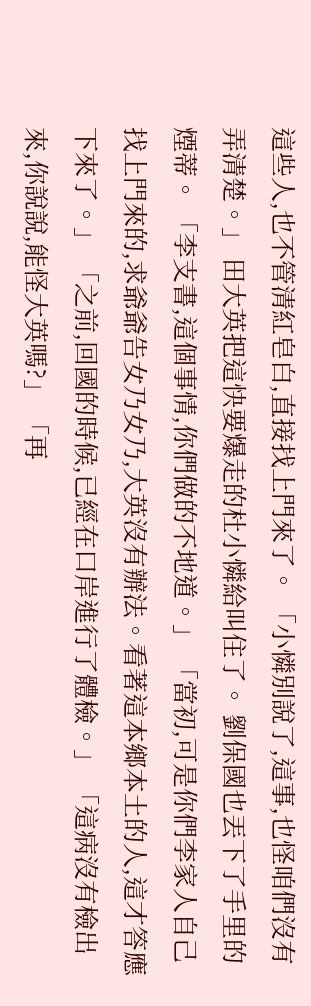這些人,也不管清紅皂白,直接找上門來了。 「小憐別說了,這事,也怪咱們沒有弄清楚。」 田大英把這快要爆走的杜小憐給叫住了。 劉保國也丟下了手里的煙蒂。 「李支書,這個事情,你們做的不地道。」 「當初,可是你們李家人自己找上門來的,求爺爺告女乃女乃,大英沒有辦法。看著這本鄉本土的人,這才答應下來了。」 「之前,回國的時候,已經在口岸進行了體檢。」 「這病沒有檢出來,你說說,能怪大英嗎?」 「再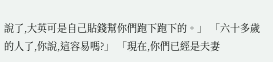說了,大英可是自己貼錢幫你們跑下跑下的。」 「六十多歲的人了,你說,這容易嗎?」 「現在,你們已經是夫妻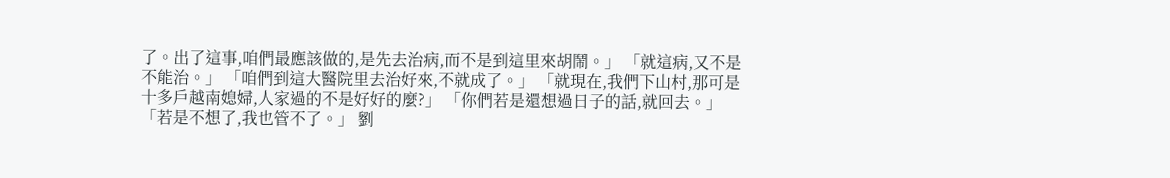了。出了這事,咱們最應該做的,是先去治病,而不是到這里來胡鬧。」 「就這病,又不是不能治。」 「咱們到這大醫院里去治好來,不就成了。」 「就現在,我們下山村,那可是十多戶越南媳婦,人家過的不是好好的麼?」 「你們若是還想過日子的話,就回去。」 「若是不想了,我也管不了。」 劉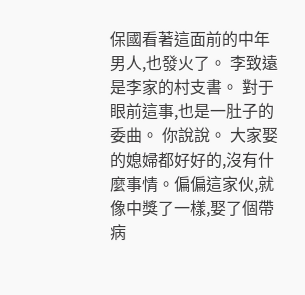保國看著這面前的中年男人,也發火了。 李致遠是李家的村支書。 對于眼前這事,也是一肚子的委曲。 你說說。 大家娶的媳婦都好好的,沒有什麼事情。偏偏這家伙,就像中獎了一樣,娶了個帶病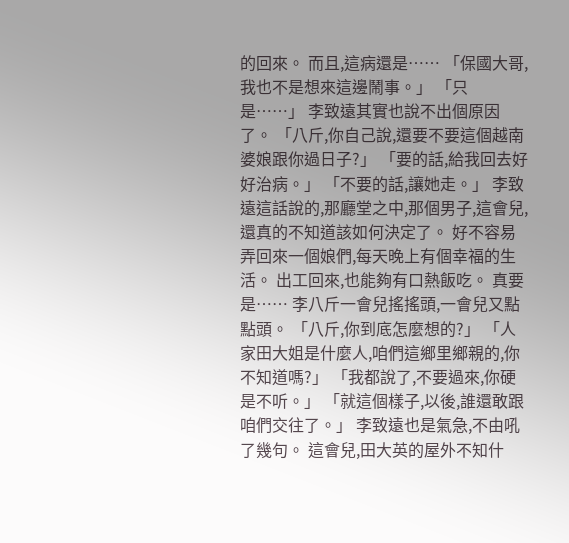的回來。 而且,這病還是…… 「保國大哥,我也不是想來這邊鬧事。」 「只是……」 李致遠其實也說不出個原因了。 「八斤,你自己說,還要不要這個越南婆娘跟你過日子?」 「要的話,給我回去好好治病。」 「不要的話,讓她走。」 李致遠這話說的,那廳堂之中,那個男子,這會兒,還真的不知道該如何決定了。 好不容易弄回來一個娘們,每天晚上有個幸福的生活。 出工回來,也能夠有口熱飯吃。 真要是…… 李八斤一會兒搖搖頭,一會兒又點點頭。 「八斤,你到底怎麼想的?」 「人家田大姐是什麼人,咱們這鄉里鄉親的,你不知道嗎?」 「我都說了,不要過來,你硬是不听。」 「就這個樣子,以後,誰還敢跟咱們交往了。」 李致遠也是氣急,不由吼了幾句。 這會兒,田大英的屋外不知什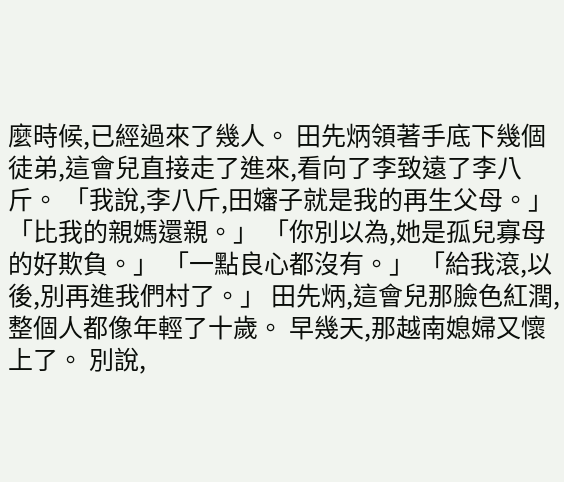麼時候,已經過來了幾人。 田先炳領著手底下幾個徒弟,這會兒直接走了進來,看向了李致遠了李八斤。 「我說,李八斤,田嬸子就是我的再生父母。」 「比我的親媽還親。」 「你別以為,她是孤兒寡母的好欺負。」 「一點良心都沒有。」 「給我滾,以後,別再進我們村了。」 田先炳,這會兒那臉色紅潤,整個人都像年輕了十歲。 早幾天,那越南媳婦又懷上了。 別說,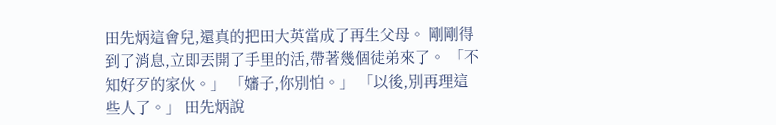田先炳這會兒,還真的把田大英當成了再生父母。 剛剛得到了消息,立即丟開了手里的活,帶著幾個徒弟來了。 「不知好歹的家伙。」 「嬸子,你別怕。」 「以後,別再理這些人了。」 田先炳說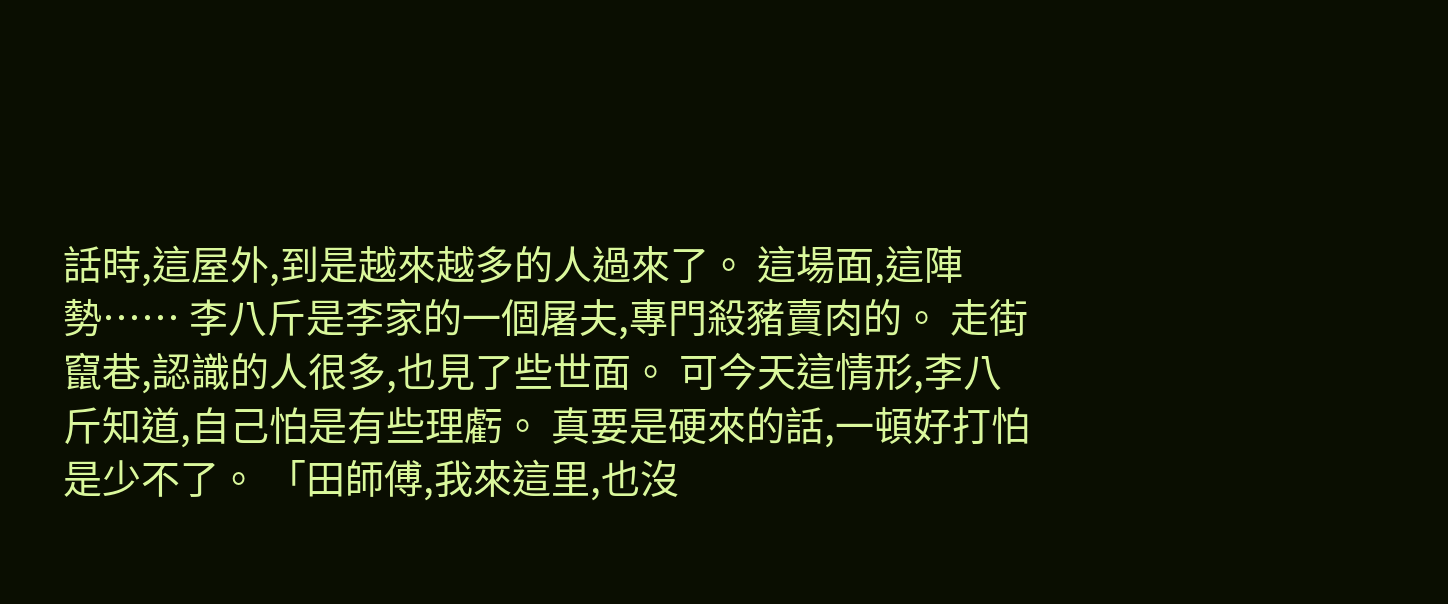話時,這屋外,到是越來越多的人過來了。 這場面,這陣勢…… 李八斤是李家的一個屠夫,專門殺豬賣肉的。 走街竄巷,認識的人很多,也見了些世面。 可今天這情形,李八斤知道,自己怕是有些理虧。 真要是硬來的話,一頓好打怕是少不了。 「田師傅,我來這里,也沒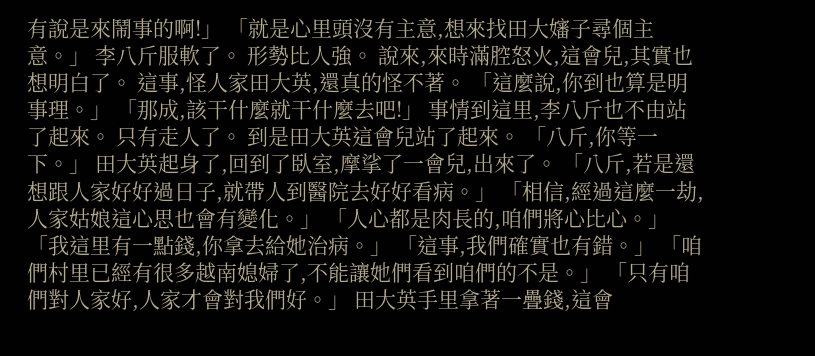有說是來鬧事的啊!」 「就是心里頭沒有主意,想來找田大嬸子尋個主意。」 李八斤服軟了。 形勢比人強。 說來,來時滿腔怒火,這會兒,其實也想明白了。 這事,怪人家田大英,還真的怪不著。 「這麼說,你到也算是明事理。」 「那成,該干什麼就干什麼去吧!」 事情到這里,李八斤也不由站了起來。 只有走人了。 到是田大英這會兒站了起來。 「八斤,你等一下。」 田大英起身了,回到了臥室,摩挲了一會兒,出來了。 「八斤,若是還想跟人家好好過日子,就帶人到醫院去好好看病。」 「相信,經過這麼一劫,人家姑娘這心思也會有變化。」 「人心都是肉長的,咱們將心比心。」 「我這里有一點錢,你拿去給她治病。」 「這事,我們確實也有錯。」 「咱們村里已經有很多越南媳婦了,不能讓她們看到咱們的不是。」 「只有咱們對人家好,人家才會對我們好。」 田大英手里拿著一疊錢,這會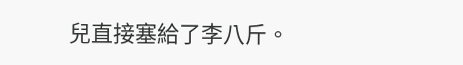兒直接塞給了李八斤。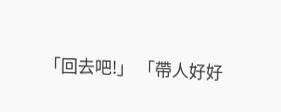「回去吧!」 「帶人好好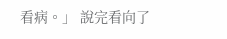看病。」 說完看向了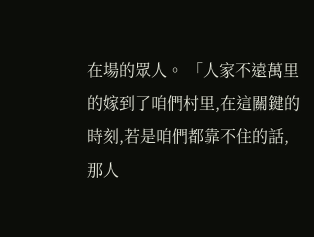在場的眾人。 「人家不遠萬里的嫁到了咱們村里,在這關鍵的時刻,若是咱們都靠不住的話,那人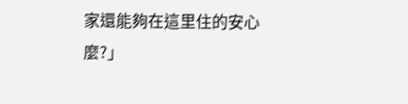家還能夠在這里住的安心麼?」